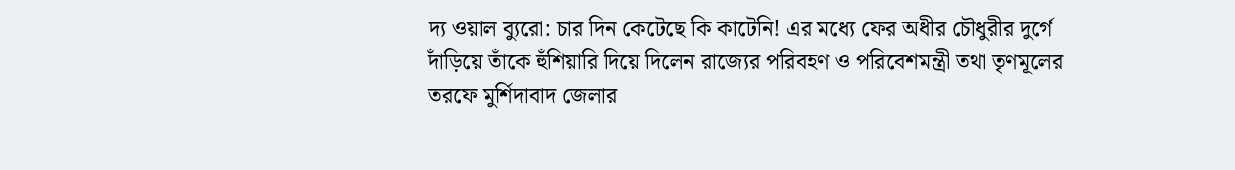দ্য ওয়াল ব্যুরো: চার দিন কেটেছে কি কাটেনি! এর মধ্যে ফের অধীর চৌধুরীর দুর্গে দাঁড়িয়ে তাঁকে হুঁশিয়ারি দিয়ে দিলেন রাজ্যের পরিবহণ ও পরিবেশমন্ত্রী তথা তৃণমূলের তরফে মুর্শিদাবাদ জেলার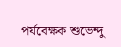পর্যবেক্ষক শুভেন্দু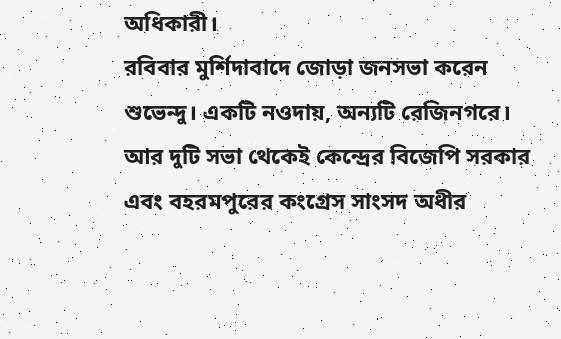অধিকারী।
রবিবার মুর্শিদাবাদে জোড়া জনসভা করেন শুভেন্দু। একটি নওদায়, অন্যটি রেজিনগরে। আর দুটি সভা থেকেই কেন্দ্রের বিজেপি সরকার এবং বহরমপুরের কংগ্রেস সাংসদ অধীর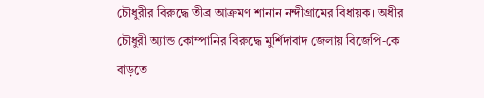চৌধুরীর বিরুদ্ধে তীব্র আক্রমণ শানান নন্দীগ্রামের বিধায়ক। অধীর চৌধুরী অ্যান্ড কোম্পানির বিরুদ্ধে মুর্শিদাবাদ জেলায় বিজেপি-কে বাড়তে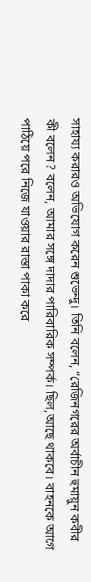সাহায্য করারও অভিযোগ করেন শুভেন্দু। তিনি বলেন, “রেজিনগরের অর্বাচীন হুমায়ুন কবীর কী বলেন? বলেন, আমার সঙ্গে দাদার পারিবারিক সম্পর্ক। ছিল,আছে থাকবে। বাহনকে আগে পাঠিয়ে পরে নিজে যাওয়ার রাস্তা পাকা করে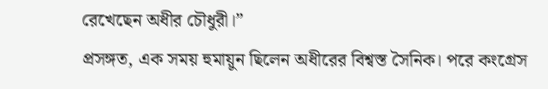রেখেছেন অধীর চৌধুরী।”
প্রসঙ্গত, এক সময় হুমায়ুন ছিলেন অধীরের বিশ্বস্ত সৈনিক। পরে কংগ্রেস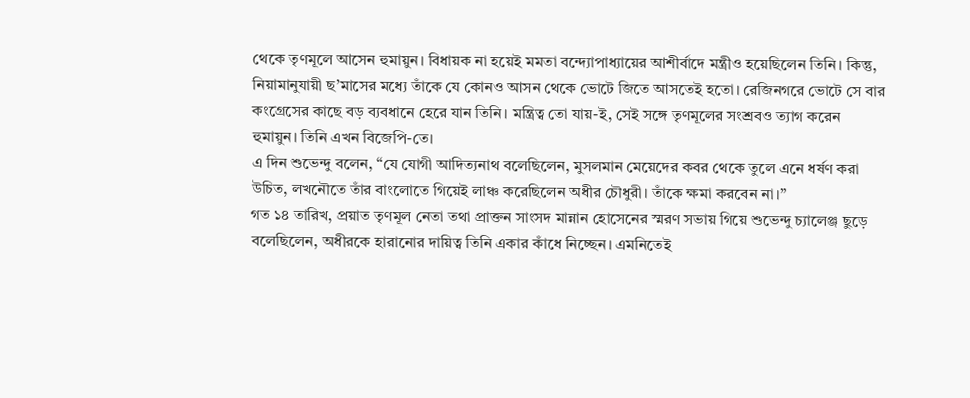থেকে তৃণমূলে আসেন হুমায়ুন। বিধায়ক না হয়েই মমতা বন্দ্যোপাধ্যায়ের আশীর্বাদে মন্ত্রীও হয়েছিলেন তিনি। কিন্তু, নিয়ামানুযায়ী ছ’মাসের মধ্যে তাঁকে যে কোনও আসন থেকে ভোটে জিতে আসতেই হতো। রেজিনগরে ভোটে সে বার কংগ্রেসের কাছে বড় ব্যবধানে হেরে যান তিনি। মন্ত্রিত্ব তো যায়-ই, সেই সঙ্গে তৃণমূলের সংশ্রবও ত্যাগ করেন হুমায়ুন। তিনি এখন বিজেপি-তে।
এ দিন শুভেন্দু বলেন, “যে যোগী আদিত্যনাথ বলেছিলেন, মুসলমান মেয়েদের কবর থেকে তুলে এনে ধর্ষণ করা উচিত, লখনৌতে তাঁর বাংলোতে গিয়েই লাঞ্চ করেছিলেন অধীর চৌধুরী। তাঁকে ক্ষমা করবেন না।”
গত ১৪ তারিখ, প্রয়াত তৃণমূল নেতা তথা প্রাক্তন সাংসদ মান্নান হোসেনের স্মরণ সভায় গিয়ে শুভেন্দু চ্যালেঞ্জ ছুড়ে বলেছিলেন, অধীরকে হারানোর দায়িত্ব তিনি একার কাঁধে নিচ্ছেন। এমনিতেই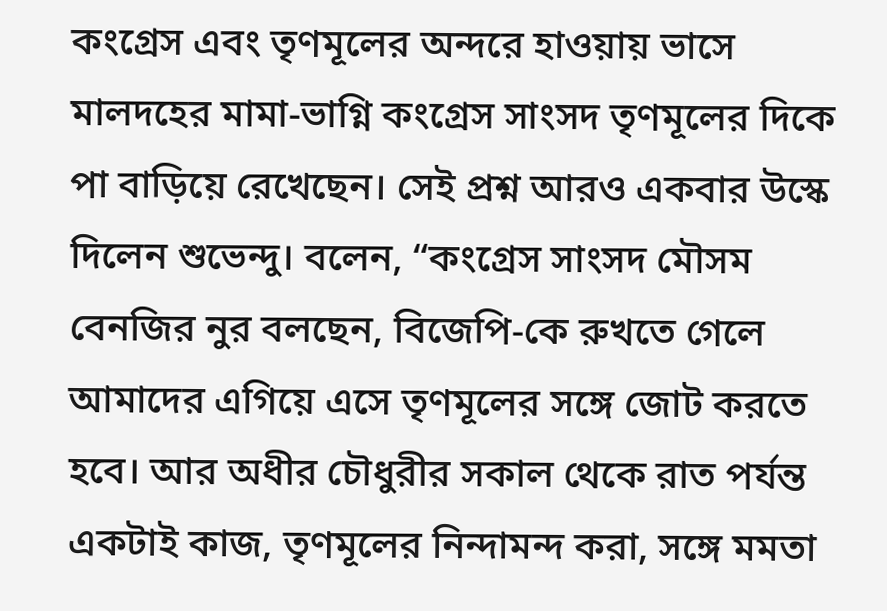কংগ্রেস এবং তৃণমূলের অন্দরে হাওয়ায় ভাসে মালদহের মামা-ভাগ্নি কংগ্রেস সাংসদ তৃণমূলের দিকে পা বাড়িয়ে রেখেছেন। সেই প্রশ্ন আরও একবার উস্কে দিলেন শুভেন্দু। বলেন, “কংগ্রেস সাংসদ মৌসম বেনজির নুর বলছেন, বিজেপি-কে রুখতে গেলে আমাদের এগিয়ে এসে তৃণমূলের সঙ্গে জোট করতে হবে। আর অধীর চৌধুরীর সকাল থেকে রাত পর্যন্ত একটাই কাজ, তৃণমূলের নিন্দামন্দ করা, সঙ্গে মমতা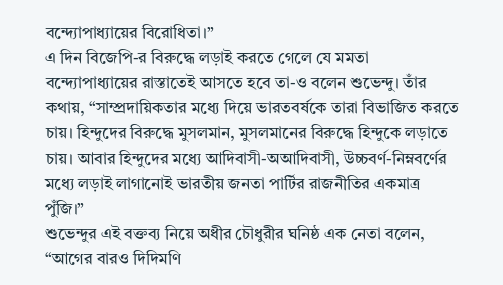বন্দ্যোপাধ্যায়ের বিরোধিতা।”
এ দিন বিজেপি-র বিরুদ্ধে লড়াই করতে গেলে যে মমতা বন্দ্যোপাধ্যায়ের রাস্তাতেই আসতে হবে তা-ও বলেন শুভেন্দু। তাঁর কথায়, “সাম্প্রদায়িকতার মধ্যে দিয়ে ভারতবর্ষকে তারা বিভাজিত করতে চায়। হিন্দুদের বিরুদ্ধে মুসলমান, মুসলমানের বিরুদ্ধে হিন্দুকে লড়াতে চায়। আবার হিন্দুদের মধ্যে আদিবাসী-অআদিবাসী, উচ্চবর্ণ-নিম্নবর্ণের মধ্যে লড়াই লাগানোই ভারতীয় জনতা পার্টির রাজনীতির একমাত্র পুঁজি।”
শুভেন্দুর এই বক্তব্য নিয়ে অধীর চৌধুরীর ঘনিষ্ঠ এক নেতা বলেন, “আগের বারও দিদিমণি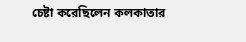চেষ্টা করেছিলেন কলকাতার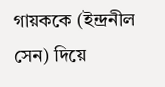গায়ককে (ইন্দ্রনীল সেন) দিয়ে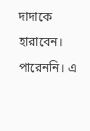দাদাকে হারাবেন। পারেননি। এ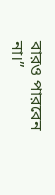বারও পারবেন না।”